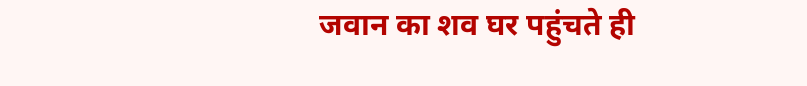जवान का शव घर पहुंचते ही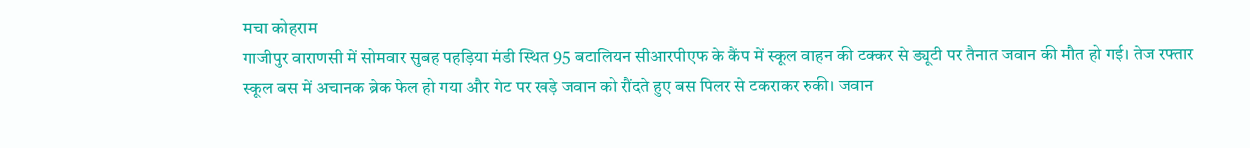मचा कोहराम
गाजीपुर वाराणसी में सोमवार सुबह पहड़िया मंडी स्थित 95 बटालियन सीआरपीएफ के कैंप में स्कूल वाहन की टक्कर से ड्यूटी पर तैनात जवान की मौत हो गई। तेज रफ्तार स्कूल बस में अचानक ब्रेक फेल हो गया और गेट पर खड़े जवान को रौंदते हुए बस पिलर से टकराकर रुकी। जवान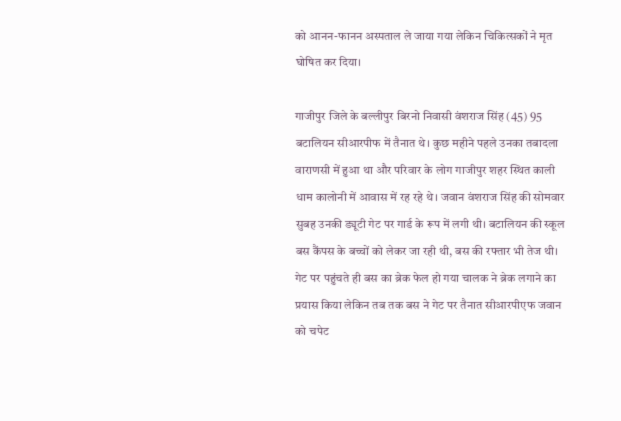को आनन-फानन अस्पताल ले जाया गया लेकिन चिकित्सकों ने मृत घोषित कर दिया।

गाजीपुर जिले के बल्लीपुर बिरनो निवासी वंशराज सिंह (45) 95 बटालियन सीआरपीफ में तैनात थे। कुछ महीने पहले उनका तबादला वाराणसी में हुआ था और परिवार के लोग गाजीपुर शहर स्थित काली धाम कालोनी में आवास में रह रहे थे। जवान वंशराज सिंह की सोमवार सुबह उनकी ड्यूटी गेट पर गार्ड के रूप में लगी थी। बटालियन की स्कूल बस कैंपस के बच्चों को लेकर जा रही थी, बस की रफ्तार भी तेज थी। गेट पर पहुंचते ही बस का ब्रेक फेल हो गया चालक ने ब्रेक लगाने का प्रयास किया लेकिन तब तक बस ने गेट पर तैनात सीआरपीएफ जवान को चपेट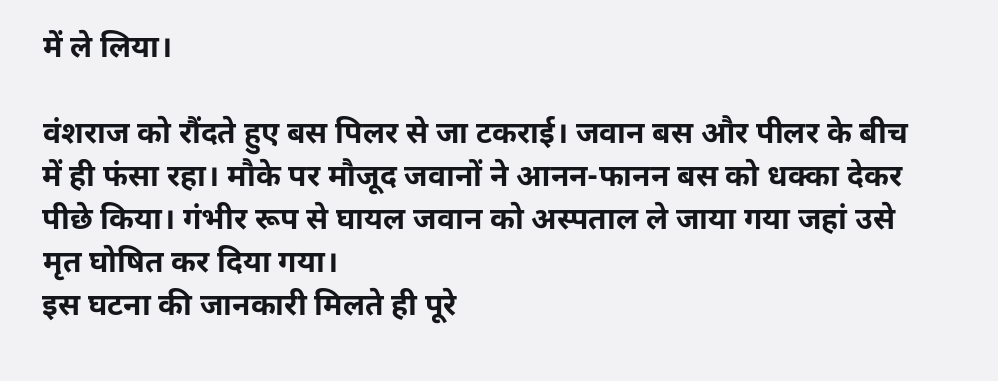में ले लिया।

वंशराज को रौंदते हुए बस पिलर से जा टकराई। जवान बस और पीलर के बीच में ही फंसा रहा। मौके पर मौजूद जवानों ने आनन-फानन बस को धक्का देकर पीछे किया। गंभीर रूप से घायल जवान को अस्पताल ले जाया गया जहां उसे मृत घोषित कर दिया गया।
इस घटना की जानकारी मिलते ही पूरे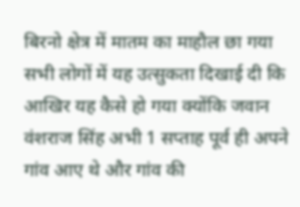बिरनो क्षेत्र में मातम का माहौल छा गया सभी लोगों में यह उत्सुकता दिखाई दी कि आखिर यह कैसे हो गया क्योंकि जवान वंशराज सिंह अभी 1 सप्ताह पूर्व ही अपने गांव आए थे और गांव की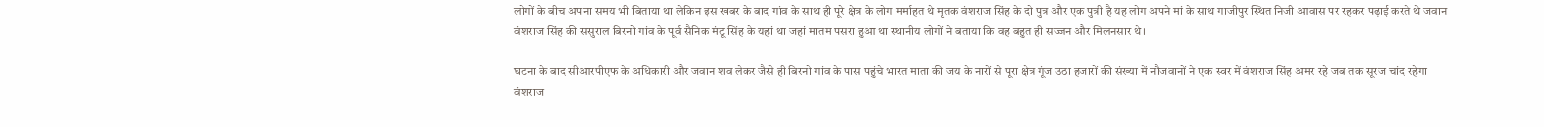लोगों के बीच अपना समय भी बिताया था लेकिन इस खबर के बाद गांव के साथ ही पूरे क्षेत्र के लोग मर्माहत थे मृतक वंशराज सिंह के दो पुत्र और एक पुत्री है यह लोग अपने मां के साथ गाजीपुर स्थित निजी आवास पर रहकर पढ़ाई करते थे जवान वंशराज सिंह की ससुराल बिरनो गांव के पूर्व सैनिक मंटू सिंह के यहां था जहां मातम पसरा हुआ था स्थानीय लोगों ने बताया कि वह बहुत ही सज्जन और मिलनसार थे।

घटना के बाद सीआरपीएफ के अधिकारी और जवान शव लेकर जैसे ही बिरनो गांव के पास पहुंचे भारत माता की जय के नारों से पूरा क्षेत्र गूंज उठा हजारों की संख्या में नौजवानों ने एक स्वर में वंशराज सिंह अमर रहे जब तक सूरज चांद रहेगा वंशराज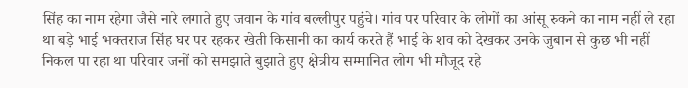सिंह का नाम रहेगा जैसे नारे लगाते हुए जवान के गांव बल्लीपुर पहुंचे। गांव पर परिवार के लोगों का आंसू रुकने का नाम नहीं ले रहा था बड़े भाई भक्तराज सिंह घर पर रहकर खेती किसानी का कार्य करते हैं भाई के शव को देखकर उनके जुबान से कुछ भी नहीं निकल पा रहा था परिवार जनों को समझाते बुझाते हुए क्षेत्रीय सम्मानित लोग भी मौजूद रहे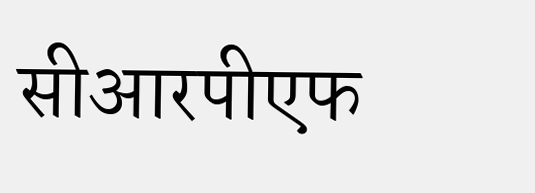सीआरपीएफ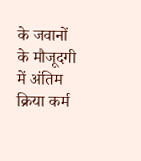के जवानों के मौजूदगी में अंतिम क्रिया कर्म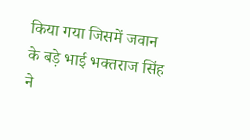किया गया जिसमें जवान के बड़े भाई भक्तराज सिंह ने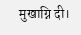मुखाग्नि दी।